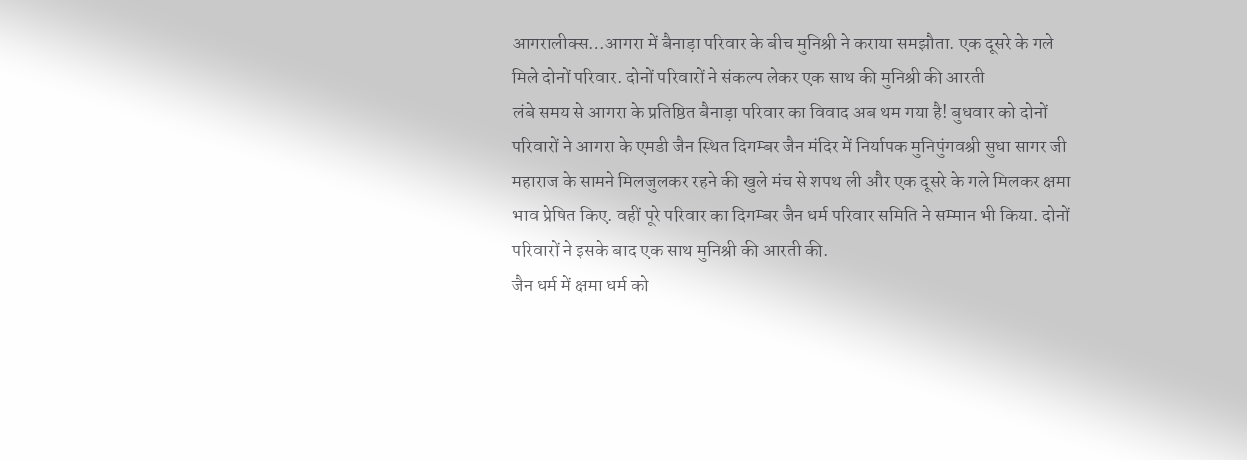आगरालीक्स…आगरा में बैनाड़ा परिवार के बीच मुनिश्री ने कराया समझौता. एक दूसरे के गले मिले दोनों परिवार. दोनों परिवारों ने संकल्प लेकर एक साथ की मुनिश्री की आरती
लंबे समय से आगरा के प्रतिष्ठित बैनाड़ा परिवार का विवाद अब थम गया है! बुधवार को दोनों परिवारों ने आगरा के एमडी जैन स्थित दिगम्बर जैन मंदिर में निर्यापक मुनिपुंगवश्री सुधा सागर जी महाराज के सामने मिलजुलकर रहने की खुले मंच से शपथ ली और एक दूसरे के गले मिलकर क्षमा भाव प्रेषित किए. वहीं पूरे परिवार का दिगम्बर जैन धर्म परिवार समिति ने सम्मान भी किया. दोनों परिवारों ने इसके बाद एक साथ मुनिश्री की आरती की.
जैन धर्म में क्षमा धर्म को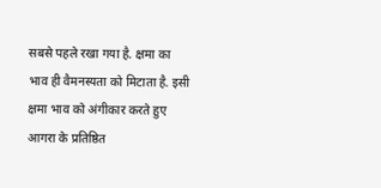सबसे पहले रखा गया है. क्षमा का भाव ही वैमनस्यता को मिटाता है. इसी क्षमा भाव को अंगीकार करते हुए आगरा के प्रतिष्ठित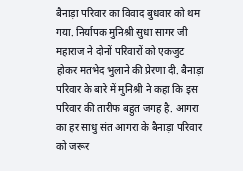बैनाड़ा परिवार का विवाद बुधवार को थम गया. निर्यापक मुनिश्री सुधा सागर जी महाराज ने दोनों परिवारों को एकजुट होकर मतभेद भुलाने की प्रेरणा दी. बैनाड़ा परिवार के बारे में मुनिश्री ने कहा कि इस परिवार की तारीफ बहुत जगह है. आगरा का हर साधु संत आगरा के बैनाड़ा परिवार को जरूर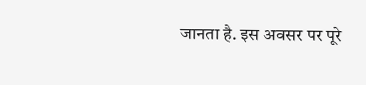जानता है. इस अवसर पर पूरे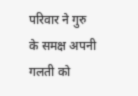परिवार ने गुरु के समक्ष अपनी गलती को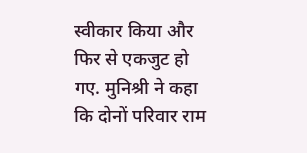स्वीकार किया और फिर से एकजुट हो गए. मुनिश्री ने कहा कि दोनों परिवार राम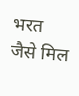भरत जैसे मिल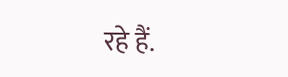रहे हैं.